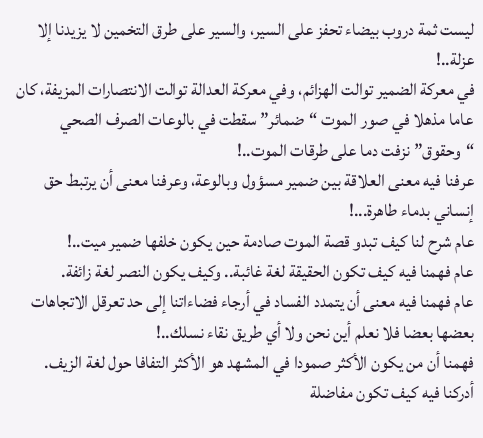ليست ثمة دروب بيضاء تحفز على السير، والسير على طرق التخمين لا يزيدنا إلا عزلة..!
في معركة الضمير توالت الهزائم، وفي معركة العدالة توالت الانتصارات المزيفة، كان عاما مذهلا في صور الموت “ضمائر” سقطت في بالوعات الصرف الصحي “وحقوق” نزفت دما على طرقات الموت..!
عرفنا فيه معنى العلاقة بين ضمير مسؤول وبالوعة، وعرفنا معنى أن يرتبط حق إنساني بدماء طاهرة...!
عام شرح لنا كيف تبدو قصة الموت صادمة حين يكون خلفها ضمير ميت..!
عام فهمنا فيه كيف تكون الحقيقة لغة غائبة.. وكيف يكون النصر لغة زائفة.
عام فهمنا فيه معنى أن يتمدد الفساد في أرجاء فضاءاتنا إلى حد تعرقل الاتجاهات بعضها بعضا فلا نعلم أين نحن ولا أي طريق نقاء نسلك..!
فهمنا أن من يكون الأكثر صمودا في المشهد هو الأكثر التفافا حول لغة الزيف.
أدركنا فيه كيف تكون مفاضلة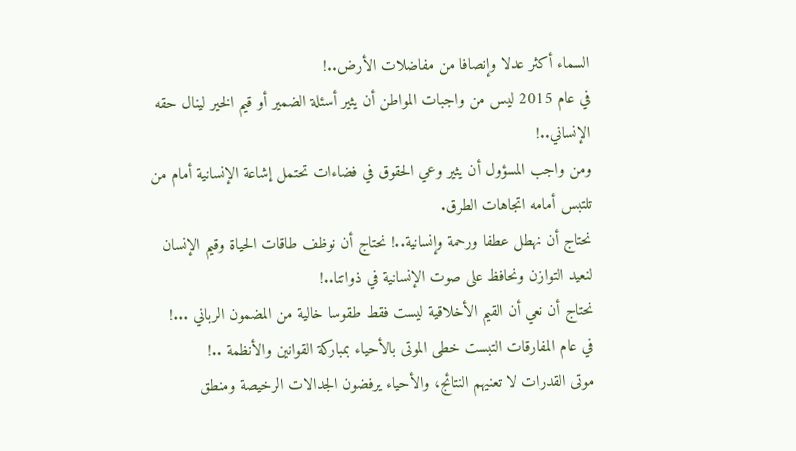السماء أكثر عدلا وإنصافا من مفاضلات الأرض..!
في عام 2015 ليس من واجبات المواطن أن يثير أسئلة الضمير أو قيم الخير لينال حقه الإنساني..!
ومن واجب المسؤول أن يثير وعي الحقوق في فضاءات تحتمل إشاعة الإنسانية أمام من تلتبس أمامه اتجاهات الطرق.
نحتاج أن نهطل عطفا ورحمة وإنسانية..! نحتاج أن نوظف طاقات الحياة وقيم الإنسان لنعيد التوازن ونحافظ على صوت الإنسانية في ذواتنا..!
نحتاج أن نعي أن القيم الأخلاقية ليست فقط طقوسا خالية من المضمون الرباني ...!
في عام المفارقات التبست خطى الموتى بالأحياء بمباركة القوانين والأنظمة ..!
موتى القدرات لا تعنيهم النتائج، والأحياء يرفضون الجدالات الرخيصة ومنطق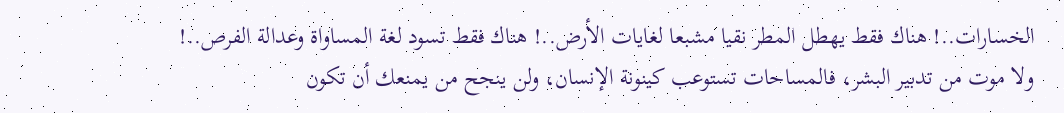الخسارات..! هناك فقط يهطل المطر نقيا مشبعا لغايات الأرض..! هناك فقط تسود لغة المساواة وعدالة الفرص..!
ولا موت من تدبير البشر، فالمساحات تستوعب كينونة الإنسان، ولن ينجح من يمنعك أن تكون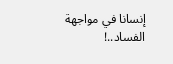إنسانا في مواجهة الفساد..!